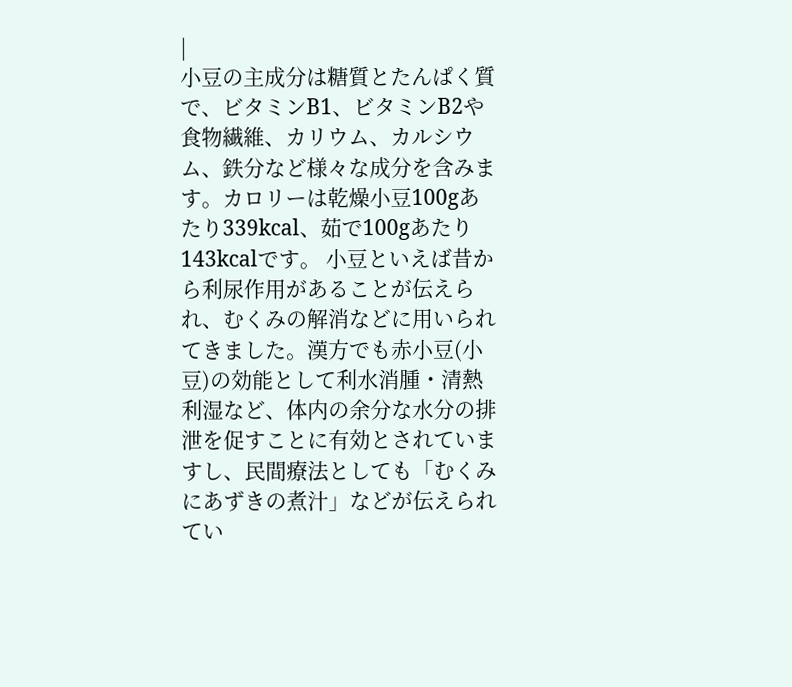|
小豆の主成分は糖質とたんぱく質で、ビタミンB1、ビタミンB2や食物繊維、カリウム、カルシウム、鉄分など様々な成分を含みます。カロリーは乾燥小豆100gあたり339kcal、茹で100gあたり143kcalです。 小豆といえば昔から利尿作用があることが伝えられ、むくみの解消などに用いられてきました。漢方でも赤小豆(小豆)の効能として利水消腫・清熱利湿など、体内の余分な水分の排泄を促すことに有効とされていますし、民間療法としても「むくみにあずきの煮汁」などが伝えられてい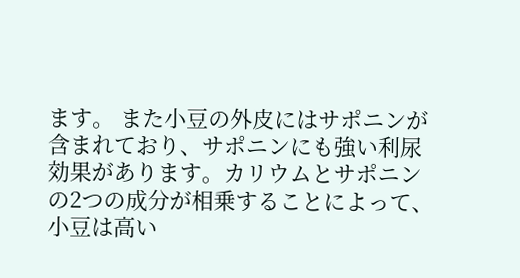ます。 また小豆の外皮にはサポニンが含まれており、サポニンにも強い利尿効果があります。カリウムとサポニンの2つの成分が相乗することによって、小豆は高い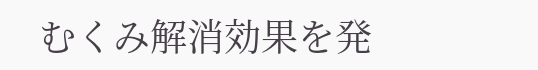むくみ解消効果を発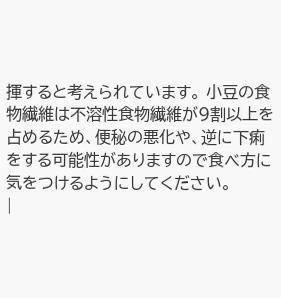揮すると考えられています。 小豆の食物繊維は不溶性食物繊維が9割以上を占めるため、便秘の悪化や、逆に下痢をする可能性がありますので食べ方に気をつけるようにしてください。
|